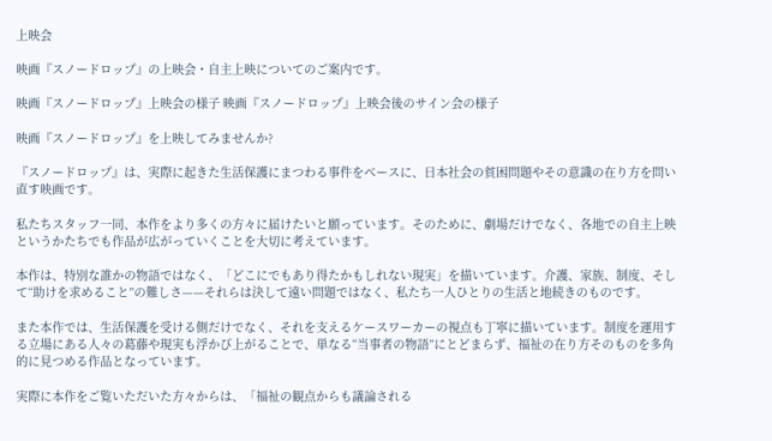上映会

映画『スノードロップ』の上映会・自主上映についてのご案内です。

映画『スノードロップ』上映会の様子 映画『スノードロップ』上映会後のサイン会の様子

映画『スノードロップ』を上映してみませんか?

『スノードロップ』は、実際に起きた生活保護にまつわる事件をベースに、日本社会の貧困問題やその意識の在り方を問い直す映画です。

私たちスタッフ一同、本作をより多くの方々に届けたいと願っています。そのために、劇場だけでなく、各地での自主上映というかたちでも作品が広がっていくことを大切に考えています。

本作は、特別な誰かの物語ではなく、「どこにでもあり得たかもしれない現実」を描いています。介護、家族、制度、そして“助けを求めること”の難しさ——それらは決して遠い問題ではなく、私たち一人ひとりの生活と地続きのものです。

また本作では、生活保護を受ける側だけでなく、それを支えるケースワーカーの視点も丁寧に描いています。制度を運用する立場にある人々の葛藤や現実も浮かび上がることで、単なる“当事者の物語”にとどまらず、福祉の在り方そのものを多角的に見つめる作品となっています。

実際に本作をご覧いただいた方々からは、「福祉の観点からも議論される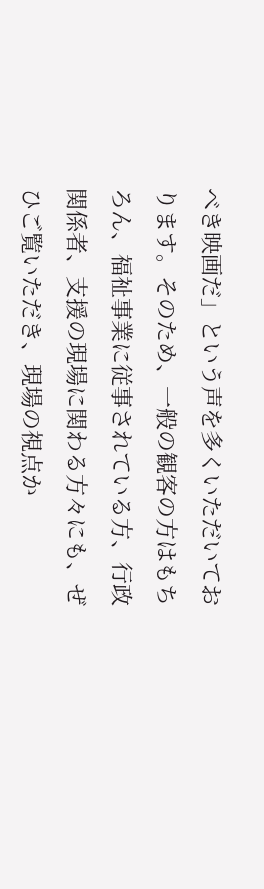べき映画だ」という声を多くいただいております。そのため、一般の観客の方はもちろん、福祉事業に従事されている方、行政関係者、支援の現場に関わる方々にも、ぜひご覧いただき、現場の視点か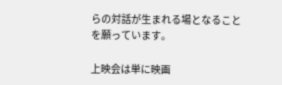らの対話が生まれる場となることを願っています。

上映会は単に映画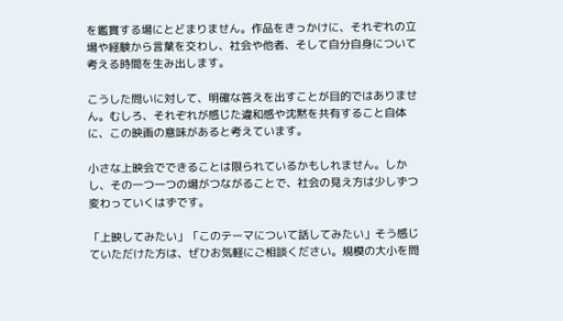を鑑賞する場にとどまりません。作品をきっかけに、それぞれの立場や経験から言葉を交わし、社会や他者、そして自分自身について考える時間を生み出します。

こうした問いに対して、明確な答えを出すことが目的ではありません。むしろ、それぞれが感じた違和感や沈黙を共有すること自体に、この映画の意味があると考えています。

小さな上映会でできることは限られているかもしれません。しかし、その一つ一つの場がつながることで、社会の見え方は少しずつ変わっていくはずです。

「上映してみたい」「このテーマについて話してみたい」そう感じていただけた方は、ぜひお気軽にご相談ください。規模の大小を問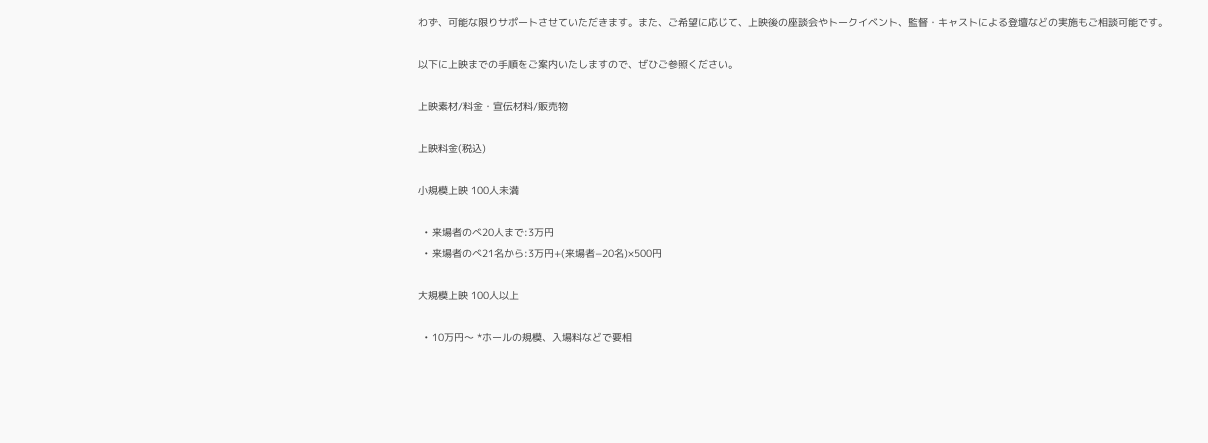わず、可能な限りサポートさせていただきます。また、ご希望に応じて、上映後の座談会やトークイベント、監督・キャストによる登壇などの実施もご相談可能です。

以下に上映までの手順をご案内いたしますので、ぜひご参照ください。

上映素材/料金・宣伝材料/販売物

上映料金(税込)

小規模上映 100人未満

  • 来場者のべ20人まで:3万円
  • 来場者のべ21名から:3万円+(来場者−20名)×500円

大規模上映 100人以上

  • 10万円〜 *ホールの規模、入場料などで要相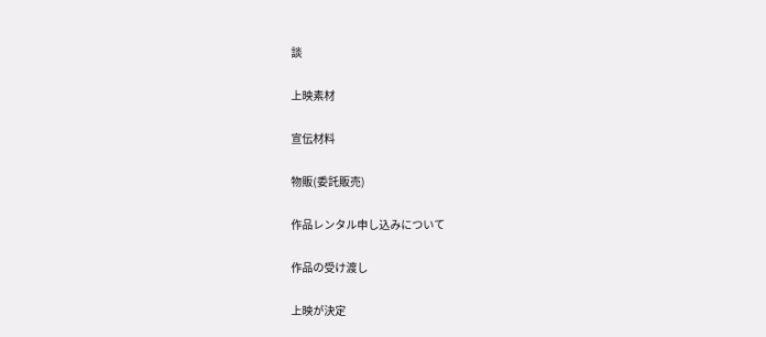談

上映素材

宣伝材料

物販(委託販売)

作品レンタル申し込みについて

作品の受け渡し

上映が決定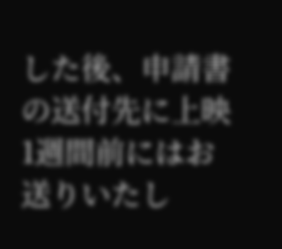した後、申請書の送付先に上映1週間前にはお送りいたし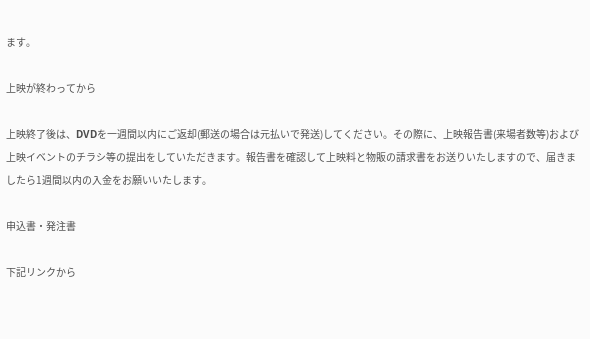ます。

上映が終わってから

上映終了後は、DVDを一週間以内にご返却(郵送の場合は元払いで発送)してください。その際に、上映報告書(来場者数等)および上映イベントのチラシ等の提出をしていただきます。報告書を確認して上映料と物販の請求書をお送りいたしますので、届きましたら1週間以内の入金をお願いいたします。

申込書・発注書

下記リンクから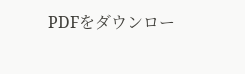PDFをダウンロー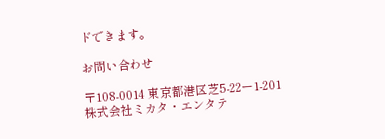ドできます。

お問い合わせ

〒108-0014 東京都港区芝5-22ー1-201
株式会社ミカタ・エンタテ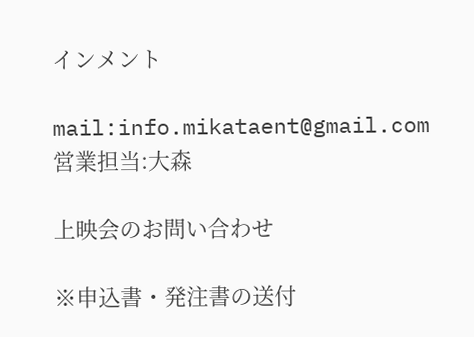インメント

mail:info.mikataent@gmail.com
営業担当:大森

上映会のお問い合わせ

※申込書・発注書の送付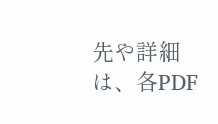先や詳細は、各PDF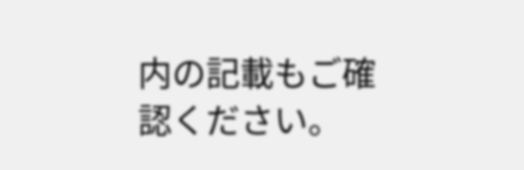内の記載もご確認ください。